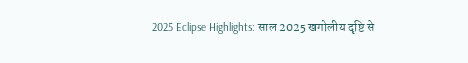2025 Eclipse Highlights: साल 2025 खगोलीय दृष्टि से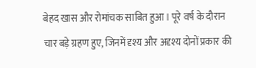बेहद खास और रोमांचक साबित हुआ। पूरे वर्ष के दौरान चार बड़े ग्रहण हुए, जिनमें दृश्य और अदृश्य दोनों प्रकार की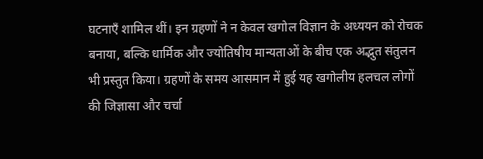घटनाएँ शामिल थीं। इन ग्रहणों ने न केवल खगोल विज्ञान के अध्ययन को रोचक बनाया, बल्कि धार्मिक और ज्योतिषीय मान्यताओं के बीच एक अद्भुत संतुलन भी प्रस्तुत किया। ग्रहणों के समय आसमान में हुई यह खगोलीय हलचल लोगों की जिज्ञासा और चर्चा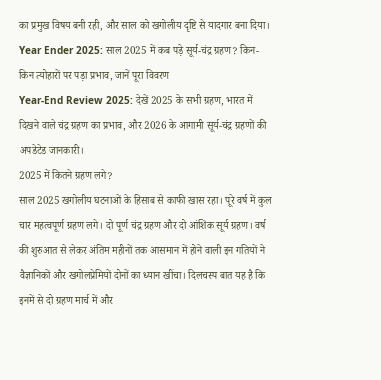का प्रमुख विषय बनी रही, और साल को खगोलीय दृष्टि से यादगार बना दिया।
Year Ender 2025: साल 2025 में कब पड़े सूर्य-चंद्र ग्रहण? किन-किन त्योहारों पर पड़ा प्रभाव, जानें पूरा विवरण
Year-End Review 2025: देखें 2025 के सभी ग्रहण, भारत में दिखने वाले चंद्र ग्रहण का प्रभाव, और 2026 के आगामी सूर्य-चंद्र ग्रहणों की अपडेटेड जानकारी।
2025 में कितने ग्रहण लगे?
साल 2025 खगोलीय घटनाओं के हिसाब से काफी खास रहा। पूरे वर्ष में कुल चार महत्वपूर्ण ग्रहण लगे। दो पूर्ण चंद्र ग्रहण और दो आंशिक सूर्य ग्रहण। वर्ष की शुरुआत से लेकर अंतिम महीनों तक आसमान में होने वाली इन गतियों ने वैज्ञानिकों और खगोलप्रेमियों दोनों का ध्यान खींचा। दिलचस्प बात यह है कि इनमें से दो ग्रहण मार्च में और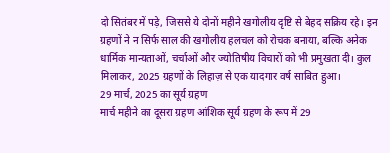दो सितंबर में पड़े, जिससे ये दोनों महीने खगोलीय दृष्टि से बेहद सक्रिय रहे। इन ग्रहणों ने न सिर्फ साल की खगोलीय हलचल को रोचक बनाया, बल्कि अनेक धार्मिक मान्यताओं, चर्चाओं और ज्योतिषीय विचारों को भी प्रमुखता दी। कुल मिलाकर, 2025 ग्रहणों के लिहाज़ से एक यादगार वर्ष साबित हुआ।
29 मार्च, 2025 का सूर्य ग्रहण
मार्च महीने का दूसरा ग्रहण आंशिक सूर्य ग्रहण के रूप में 29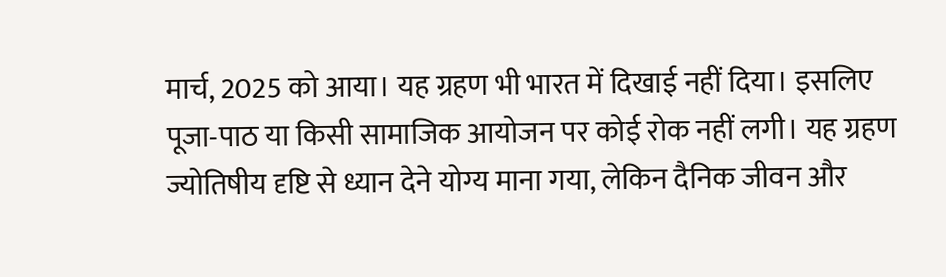मार्च, 2025 को आया। यह ग्रहण भी भारत में दिखाई नहीं दिया। इसलिए पूजा-पाठ या किसी सामाजिक आयोजन पर कोई रोक नहीं लगी। यह ग्रहण ज्योतिषीय दृष्टि से ध्यान देने योग्य माना गया, लेकिन दैनिक जीवन और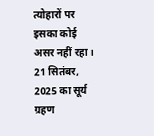त्योहारों पर इसका कोई असर नहीं रहा।
21 सितंबर, 2025 का सूर्य ग्रहण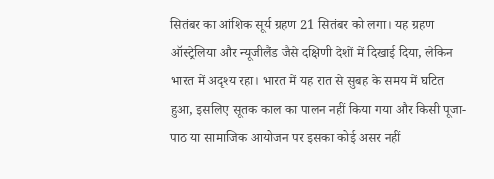सितंबर का आंशिक सूर्य ग्रहण 21 सितंबर को लगा। यह ग्रहण ऑस्ट्रेलिया और न्यूजीलैंड जैसे दक्षिणी देशों में दिखाई दिया, लेकिन भारत में अदृश्य रहा। भारत में यह रात से सुबह के समय में घटित हुआ, इसलिए सूतक काल का पालन नहीं किया गया और किसी पूजा-पाठ या सामाजिक आयोजन पर इसका कोई असर नहीं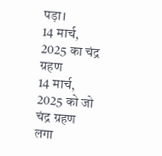पड़ा।
14 मार्च, 2025 का चंद्र ग्रहण
14 मार्च, 2025 को जो चंद्र ग्रहण लगा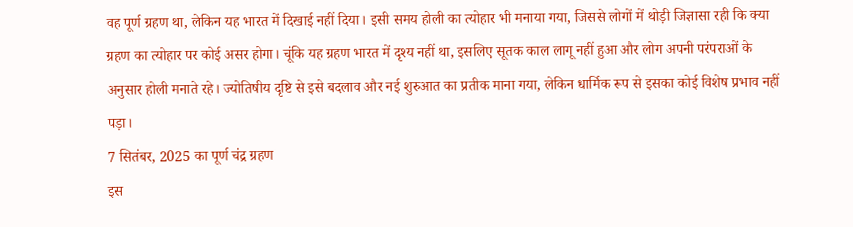वह पूर्ण ग्रहण था, लेकिन यह भारत में दिखाई नहीं दिया। इसी समय होली का त्योहार भी मनाया गया, जिससे लोगों में थोड़ी जिज्ञासा रही कि क्या ग्रहण का त्योहार पर कोई असर होगा। चूंकि यह ग्रहण भारत में दृश्य नहीं था, इसलिए सूतक काल लागू नहीं हुआ और लोग अपनी परंपराओं के अनुसार होली मनाते रहे। ज्योतिषीय दृष्टि से इसे बदलाव और नई शुरुआत का प्रतीक माना गया, लेकिन धार्मिक रूप से इसका कोई विशेष प्रभाव नहीं पड़ा।
7 सितंबर, 2025 का पूर्ण चंद्र ग्रहण
इस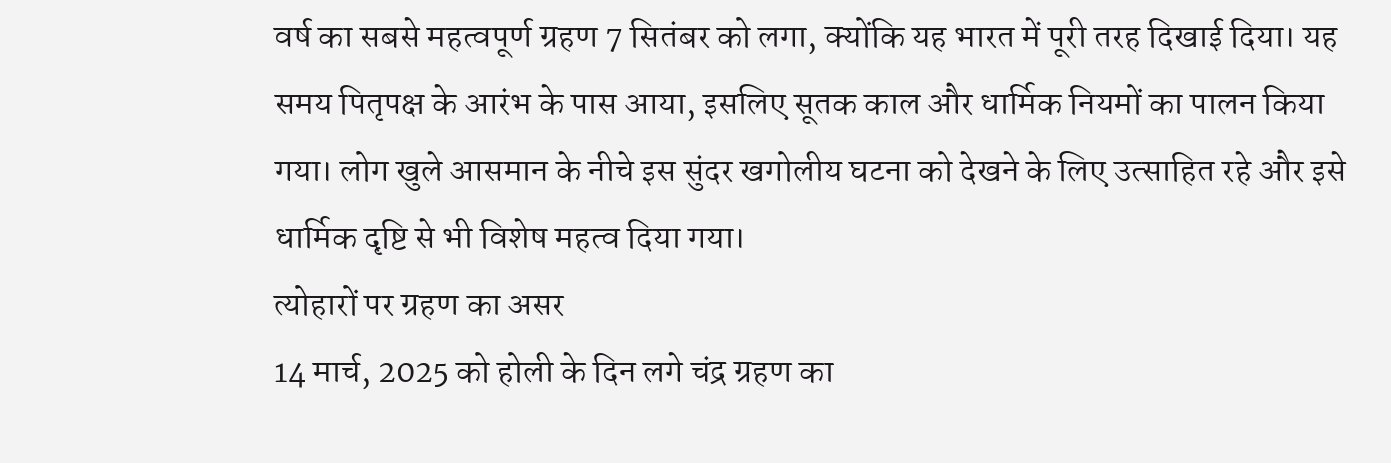वर्ष का सबसे महत्वपूर्ण ग्रहण 7 सितंबर को लगा, क्योंकि यह भारत में पूरी तरह दिखाई दिया। यह समय पितृपक्ष के आरंभ के पास आया, इसलिए सूतक काल और धार्मिक नियमों का पालन किया गया। लोग खुले आसमान के नीचे इस सुंदर खगोलीय घटना को देखने के लिए उत्साहित रहे और इसे धार्मिक दृष्टि से भी विशेष महत्व दिया गया।
त्योहारों पर ग्रहण का असर
14 मार्च, 2025 को होली के दिन लगे चंद्र ग्रहण का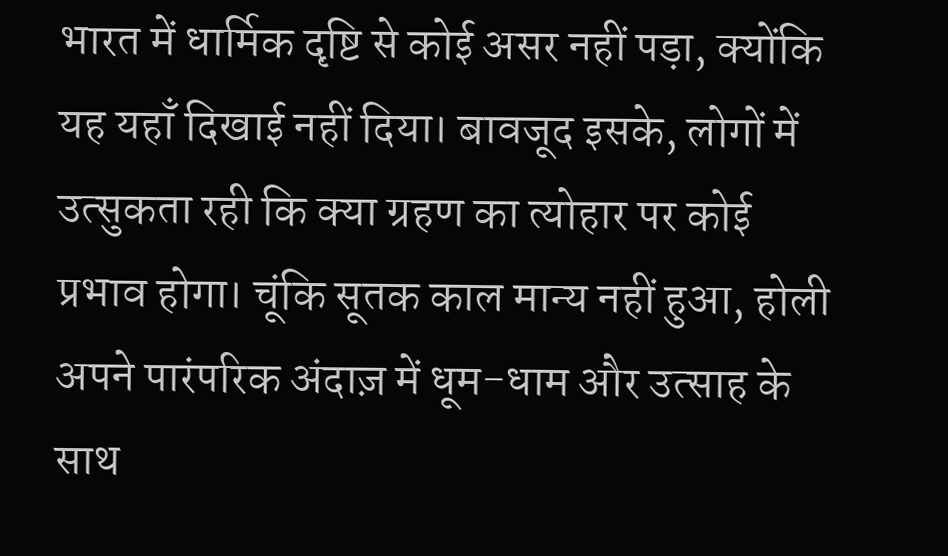भारत में धार्मिक दृष्टि से कोई असर नहीं पड़ा, क्योंकि यह यहाँ दिखाई नहीं दिया। बावजूद इसके, लोगों में उत्सुकता रही कि क्या ग्रहण का त्योहार पर कोई प्रभाव होगा। चूंकि सूतक काल मान्य नहीं हुआ, होली अपने पारंपरिक अंदाज़ में धूम-धाम और उत्साह के साथ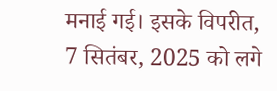मनाई गई। इसके विपरीत, 7 सितंबर, 2025 को लगे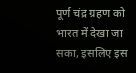पूर्ण चंद्र ग्रहण को भारत में देखा जा सका, इसलिए इस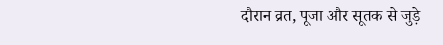दौरान व्रत, पूजा और सूतक से जुड़े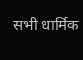सभी धार्मिक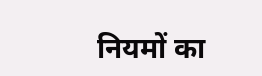नियमों का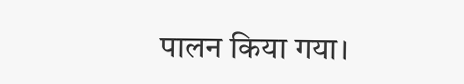पालन किया गया।